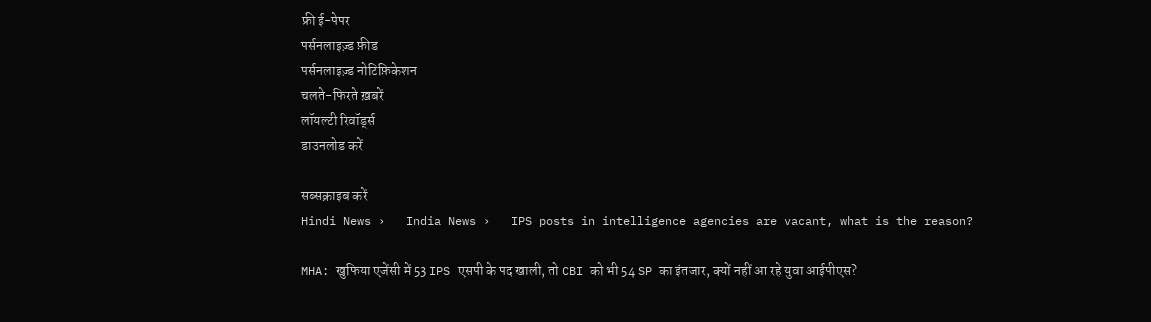फ्री ई-पेपर
पर्सनलाइज़्ड फ़ीड
पर्सनलाइज़्ड नोटिफ़िकेशन
चलते-फिरते ख़बरें
लॉयल्टी रिवॉर्ड्स
डाउनलोड करें

सब्सक्राइब करें
Hindi News ›   India News ›   IPS posts in intelligence agencies are vacant, what is the reason?

MHA: खुफिया एजेंसी में 53 IPS एसपी के पद खाली, तो CBI को भी 54 SP का इंतजार, क्यों नहीं आ रहे युवा आईपीएस?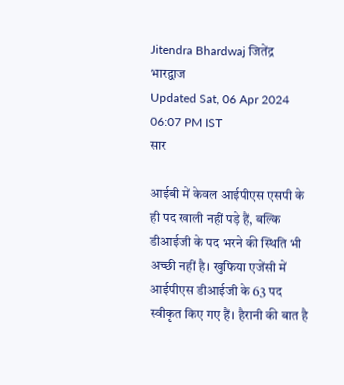Jitendra Bhardwaj जितेंद्र भारद्वाज
Updated Sat, 06 Apr 2024 06:07 PM IST
सार

आईबी में केवल आईपीएस एसपी के ही पद खाली नहीं पड़े हैं, बल्कि डीआईजी के पद भरने की स्थिति भी अच्छी नहीं है। खुफिया एजेंसी में आईपीएस डीआईजी के 63 पद स्वीकृत किए गए हैं। हैरानी की बात है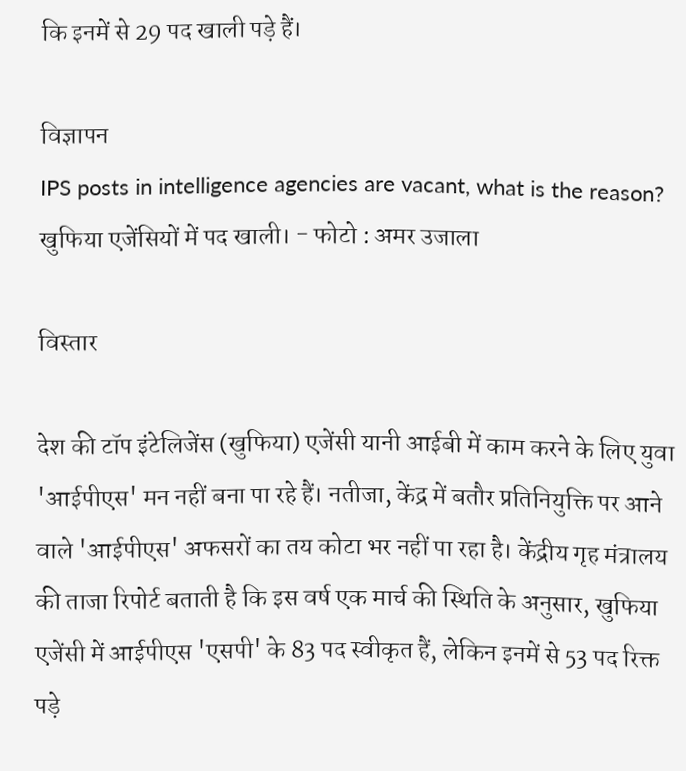कि इनमें से 29 पद खाली पड़े हैं।

विज्ञापन
IPS posts in intelligence agencies are vacant, what is the reason?
खुफिया एजेंसियों में पद खाली। - फोटो : अमर उजाला

विस्तार

देश की टॉप इंटेलिजेंस (खुफिया) एजेंसी यानी आईबी में काम करने के लिए युवा 'आईपीएस' मन नहीं बना पा रहे हैं। नतीजा, केंद्र में बतौर प्रतिनियुक्ति पर आने वाले 'आईपीएस' अफसरों का तय कोटा भर नहीं पा रहा है। केंद्रीय गृह मंत्रालय की ताजा रिपोर्ट बताती है कि इस वर्ष एक मार्च की स्थिति के अनुसार, खुफिया एजेंसी में आईपीएस 'एसपी' के 83 पद स्वीकृत हैं, लेकिन इनमें से 53 पद रिक्त पड़े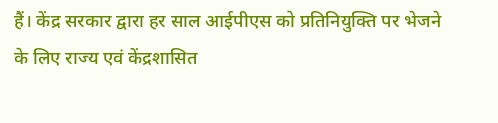हैं। केंद्र सरकार द्वारा हर साल आईपीएस को प्रतिनियुक्ति पर भेजने के लिए राज्य एवं केंद्रशासित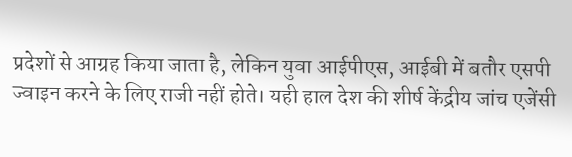प्रदेशों से आग्रह किया जाता है, लेकिन युवा आईपीएस, आईबी में बतौर एसपी ज्वाइन करने के लिए राजी नहीं होते। यही हाल देश की शीर्ष केंद्रीय जांच एजेंसी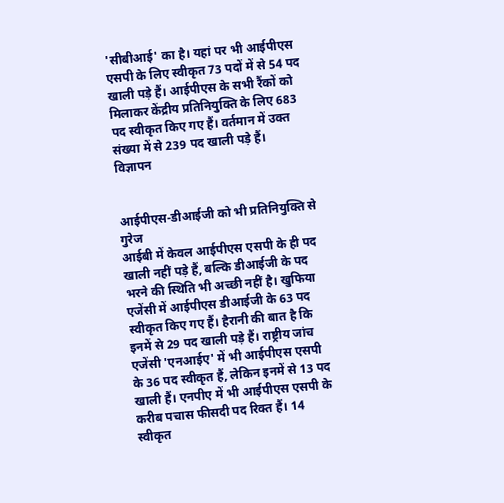'सीबीआई' का है। यहां पर भी आईपीएस एसपी के लिए स्वीकृत 73 पदों में से 54 पद खाली पड़े हैं। आईपीएस के सभी रैंकों को मिलाकर केंद्रीय प्रतिनियुक्ति के लिए 683 पद स्वीकृत किए गए हैं। वर्तमान में उक्त संख्या में से 239 पद खाली पड़े हैं।
विज्ञापन


आईपीएस-डीआईजी को भी प्रतिनियुक्ति से गुरेज
आईबी में केवल आईपीएस एसपी के ही पद खाली नहीं पड़े हैं, बल्कि डीआईजी के पद भरने की स्थिति भी अच्छी नहीं है। खुफिया एजेंसी में आईपीएस डीआईजी के 63 पद स्वीकृत किए गए हैं। हैरानी की बात है कि इनमें से 29 पद खाली पड़े हैं। राष्ट्रीय जांच एजेंसी 'एनआईए' में भी आईपीएस एसपी के 36 पद स्वीकृत हैं, लेकिन इनमें से 13 पद खाली हैं। एनपीए में भी आईपीएस एसपी के करीब पचास फीसदी पद रिक्त हैं। 14 स्वीकृत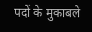पदों के मुकाबले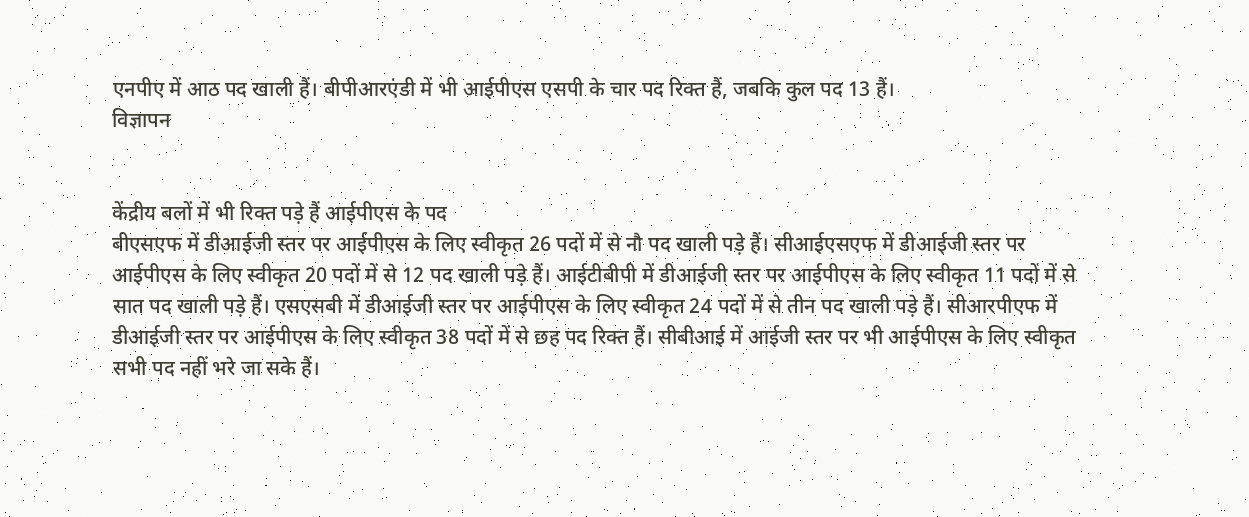एनपीए में आठ पद खाली हैं। बीपीआरएंडी में भी आईपीएस एसपी के चार पद रिक्त हैं, जबकि कुल पद 13 हैं।
विज्ञापन


केंद्रीय बलों में भी रिक्त पड़े हैं आईपीएस के पद
बीएसएफ में डीआईजी स्तर पर आईपीएस के लिए स्वीकृत 26 पदों में से नौ पद खाली पड़े हैं। सीआईएसएफ में डीआईजी स्तर पर आईपीएस के लिए स्वीकृत 20 पदों में से 12 पद खाली पड़े हैं। आईटीबीपी में डीआईजी स्तर पर आईपीएस के लिए स्वीकृत 11 पदों में से सात पद खाली पड़े हैं। एसएसबी में डीआईजी स्तर पर आईपीएस के लिए स्वीकृत 24 पदों में से तीन पद खाली पड़े हैं। सीआरपीएफ में डीआईजी स्तर पर आईपीएस के लिए स्वीकृत 38 पदों में से छह पद रिक्त हैं। सीबीआई में आईजी स्तर पर भी आईपीएस के लिए स्वीकृत सभी पद नहीं भरे जा सके हैं।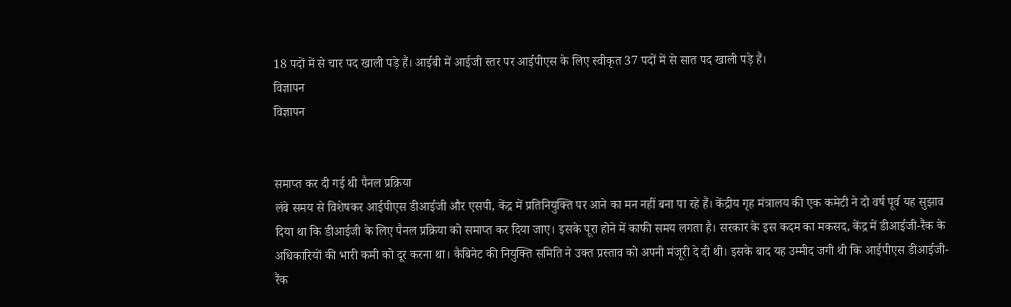18 पदों में से चार पद खाली पड़े हैं। आईबी में आईजी स्तर पर आईपीएस के लिए स्वीकृत 37 पदों में से सात पद खाली पड़े हैं।
विज्ञापन
विज्ञापन


समाप्त कर दी गई थी पैनल प्रक्रिया
लंबे समय से विशेषकर आईपीएस डीआईजी और एसपी, केंद्र में प्रतिनियुक्ति पर आने का मन नहीं बना पा रहे हैं। केंद्रीय गृह मंत्रालय की एक कमेटी ने दो वर्ष पूर्व यह सुझाव दिया था कि डीआईजी के लिए पैनल प्रक्रिया को समाप्त कर दिया जाए। इसके पूरा होने में काफी समय लगता है। सरकार के इस कदम का मकसद, केंद्र में डीआईजी-रैंक के अधिकारियों की भारी कमी को दूर करना था। कैबिनेट की नियुक्ति समिति ने उक्त प्रस्ताव को अपनी मंजूरी दे दी थी। इसके बाद यह उम्मीद जगी थी कि आईपीएस डीआईजी-रैंक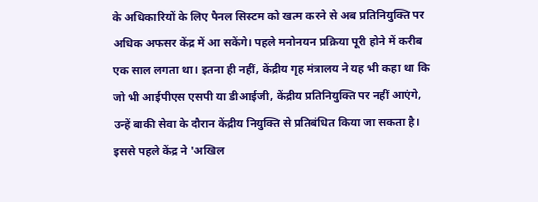के अधिकारियों के लिए पैनल सिस्टम को खत्म करने से अब प्रतिनियुक्ति पर अधिक अफसर केंद्र में आ सकेंगे। पहले मनोनयन प्रक्रिया पूरी होने में करीब एक साल लगता था। इतना ही नहीं, केंद्रीय गृह मंत्रालय ने यह भी कहा था कि जो भी आईपीएस एसपी या डीआईजी, केंद्रीय प्रतिनियुक्ति पर नहीं आएंगे, उन्हें बाकी सेवा के दौरान केंद्रीय नियुक्ति से प्रतिबंधित किया जा सकता है। इससे पहले केंद्र ने 'अखिल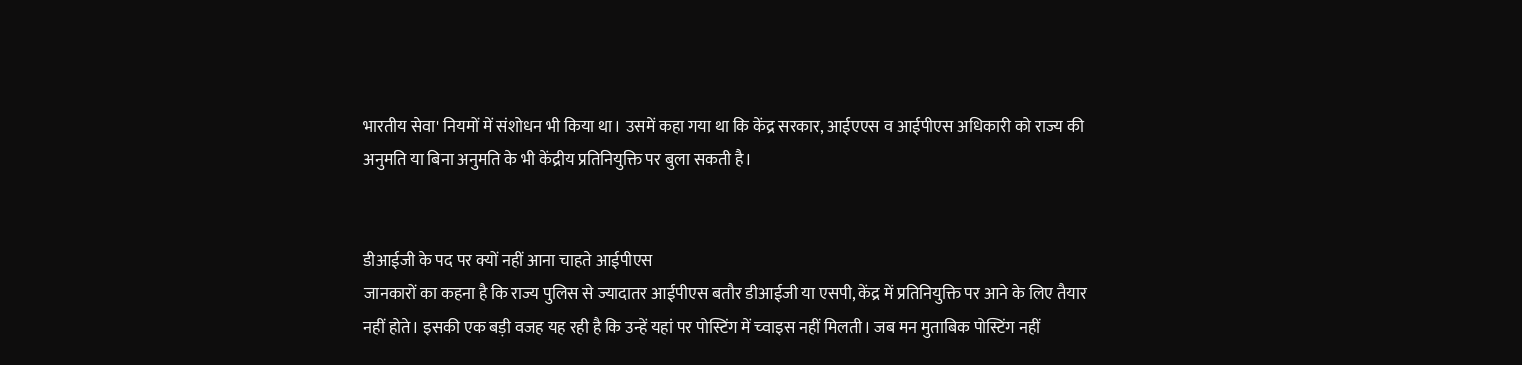भारतीय सेवा' नियमों में संशोधन भी किया था। उसमें कहा गया था कि केंद्र सरकार, आईएएस व आईपीएस अधिकारी को राज्य की अनुमति या बिना अनुमति के भी केंद्रीय प्रतिनियुक्ति पर बुला सकती है।


डीआईजी के पद पर क्यों नहीं आना चाहते आईपीएस
जानकारों का कहना है कि राज्य पुलिस से ज्यादातर आईपीएस बतौर डीआईजी या एसपी, केंद्र में प्रतिनियुक्ति पर आने के लिए तैयार नहीं होते। इसकी एक बड़ी वजह यह रही है कि उन्हें यहां पर पोस्टिंग में च्वाइस नहीं मिलती। जब मन मुताबिक पोस्टिंग नहीं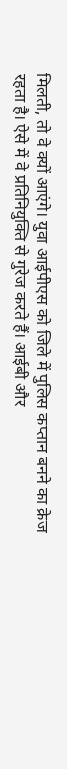मिलती, तो वे क्यों आएंगे। युवा आईपीएस को जिले में पुलिस कप्तान बनने का क्रेज रहता है। ऐसे में वे प्रतिनियुक्ति से गुरेज करते हैं। आईबी और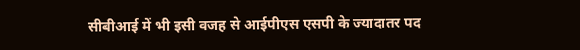सीबीआई में भी इसी वजह से आईपीएस एसपी के ज्यादातर पद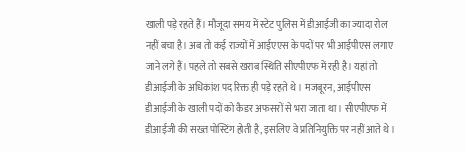खाली पड़े रहते हैं। मौजूदा समय में स्टेट पुलिस में डीआईजी का ज्यादा रोल नहीं बचा है। अब तो कई राज्यों में आईएएस के पदों पर भी आईपीएस लगाए जाने लगे हैं। पहले तो सबसे खराब स्थिति सीएपीएफ में रही है। यहां तो डीआईजी के अधिकांश पद रिक्त ही पड़े रहते थे। मजबूरन, आईपीएस डीआईजी के खाली पदों को कैडर अफसरों से भरा जाता था। सीएपीएफ में डीआईजी की सख्त पोस्टिंग होती है, इसलिए वे प्रतिनियुक्ति पर नहीं आते थे।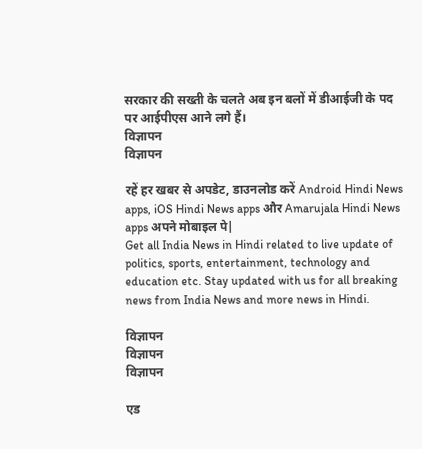सरकार की सख्ती के चलते अब इन बलों में डीआईजी के पद पर आईपीएस आने लगे हैं।
विज्ञापन
विज्ञापन

रहें हर खबर से अपडेट, डाउनलोड करें Android Hindi News apps, iOS Hindi News apps और Amarujala Hindi News apps अपने मोबाइल पे|
Get all India News in Hindi related to live update of politics, sports, entertainment, technology and education etc. Stay updated with us for all breaking news from India News and more news in Hindi.

विज्ञापन
विज्ञापन
विज्ञापन

एड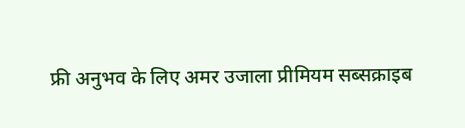फ्री अनुभव के लिए अमर उजाला प्रीमियम सब्सक्राइब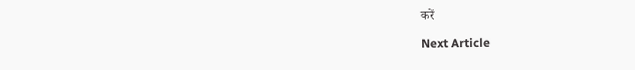करें

Next Article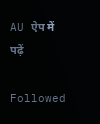AU ऐप में पढ़ें

Followed